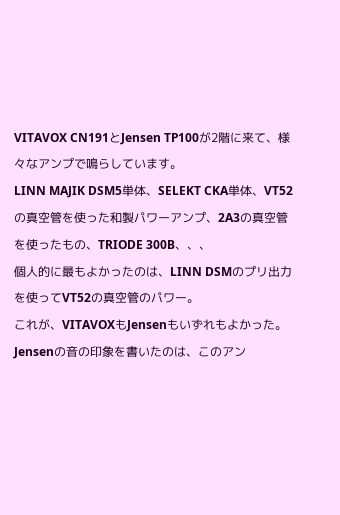VITAVOX CN191とJensen TP100が2階に来て、様々なアンプで鳴らしています。
LINN MAJIK DSM5単体、SELEKT CKA単体、VT52の真空管を使った和製パワーアンプ、2A3の真空管を使ったもの、TRIODE 300B、、、
個人的に最もよかったのは、LINN DSMのプリ出力を使ってVT52の真空管のパワー。
これが、VITAVOXもJensenもいずれもよかった。
Jensenの音の印象を書いたのは、このアン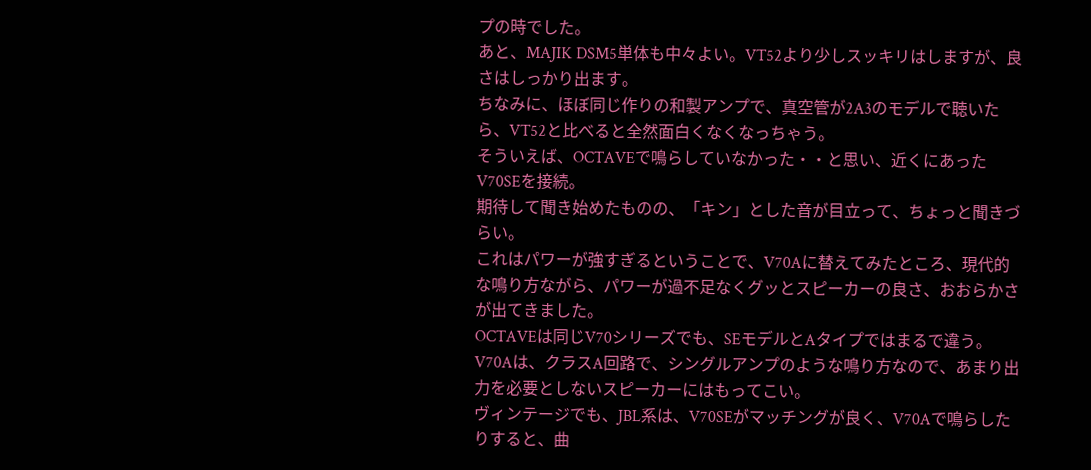プの時でした。
あと、MAJIK DSM5単体も中々よい。VT52より少しスッキリはしますが、良さはしっかり出ます。
ちなみに、ほぼ同じ作りの和製アンプで、真空管が2A3のモデルで聴いたら、VT52と比べると全然面白くなくなっちゃう。
そういえば、OCTAVEで鳴らしていなかった・・と思い、近くにあったV70SEを接続。
期待して聞き始めたものの、「キン」とした音が目立って、ちょっと聞きづらい。
これはパワーが強すぎるということで、V70Aに替えてみたところ、現代的な鳴り方ながら、パワーが過不足なくグッとスピーカーの良さ、おおらかさが出てきました。
OCTAVEは同じV70シリーズでも、SEモデルとAタイプではまるで違う。
V70Aは、クラスA回路で、シングルアンプのような鳴り方なので、あまり出力を必要としないスピーカーにはもってこい。
ヴィンテージでも、JBL系は、V70SEがマッチングが良く、V70Aで鳴らしたりすると、曲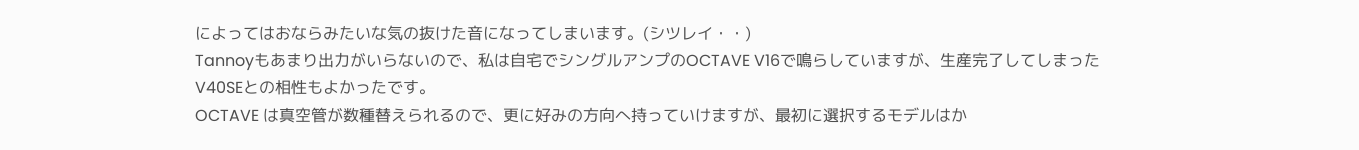によってはおならみたいな気の抜けた音になってしまいます。(シツレイ・・)
Tannoyもあまり出力がいらないので、私は自宅でシングルアンプのOCTAVE V16で鳴らしていますが、生産完了してしまったV40SEとの相性もよかったです。
OCTAVE は真空管が数種替えられるので、更に好みの方向へ持っていけますが、最初に選択するモデルはか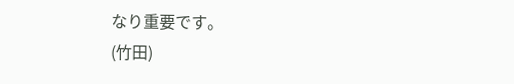なり重要です。
(竹田)